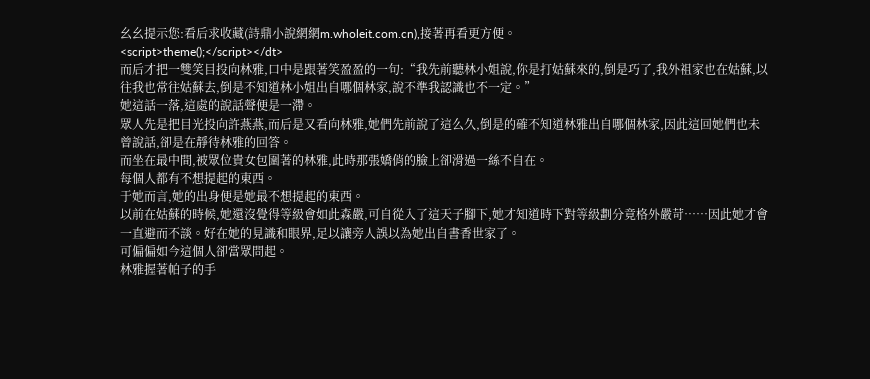幺幺提示您:看后求收藏(詩鼎小說網網m.wholeit.com.cn),接著再看更方便。
<script>theme();</script></dt>
而后才把一雙笑目投向林雅,口中是跟著笑盈盈的一句:“我先前聽林小姐說,你是打姑蘇來的,倒是巧了,我外祖家也在姑蘇,以往我也常往姑蘇去,倒是不知道林小姐出自哪個林家,說不準我認識也不一定。”
她這話一落,這處的說話聲便是一滯。
眾人先是把目光投向許燕燕,而后是又看向林雅,她們先前說了這么久,倒是的確不知道林雅出自哪個林家,因此這回她們也未曾說話,卻是在靜待林雅的回答。
而坐在最中間,被眾位貴女包圍著的林雅,此時那張嬌俏的臉上卻滑過一絲不自在。
每個人都有不想提起的東西。
于她而言,她的出身便是她最不想提起的東西。
以前在姑蘇的時候,她還沒覺得等級會如此森嚴,可自從入了這天子腳下,她才知道時下對等級劃分竟格外嚴苛……因此她才會一直避而不談。好在她的見識和眼界,足以讓旁人誤以為她出自書香世家了。
可偏偏如今這個人卻當眾問起。
林雅握著帕子的手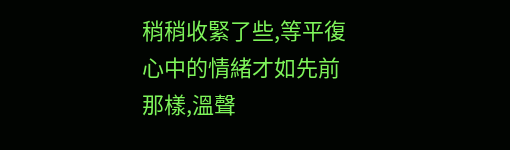稍稍收緊了些,等平復心中的情緒才如先前那樣,溫聲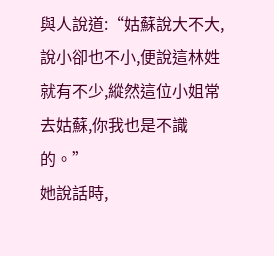與人說道:“姑蘇說大不大,說小卻也不小,便說這林姓就有不少,縱然這位小姐常去姑蘇,你我也是不識的。”
她說話時,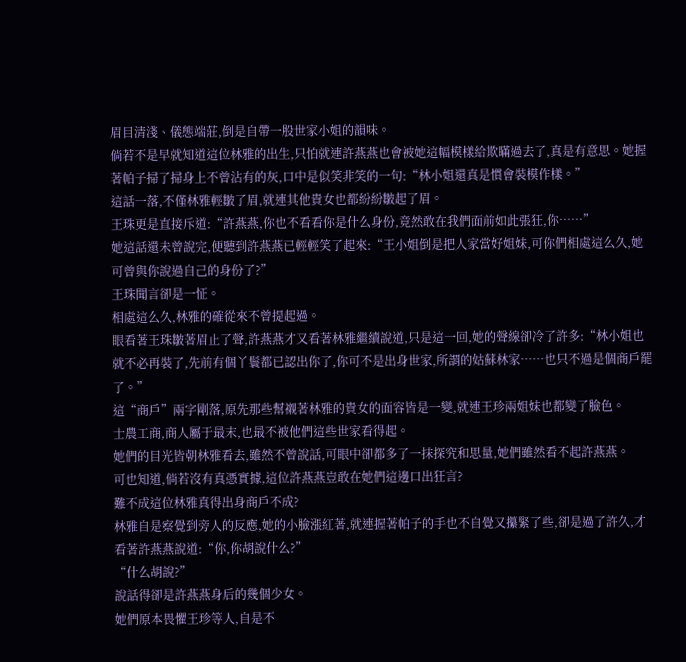眉目清淺、儀態端莊,倒是自帶一股世家小姐的韻味。
倘若不是早就知道這位林雅的出生,只怕就連許燕燕也會被她這幅模樣給欺瞞過去了,真是有意思。她握著帕子掃了掃身上不曾沾有的灰,口中是似笑非笑的一句:“林小姐還真是慣會裝模作樣。”
這話一落,不僅林雅輕皺了眉,就連其他貴女也都紛紛皺起了眉。
王珠更是直接斥道:“許燕燕,你也不看看你是什么身份,竟然敢在我們面前如此張狂,你……”
她這話還未曾說完,便聽到許燕燕已輕輕笑了起來:“王小姐倒是把人家當好姐妹,可你們相處這么久,她可曾與你說過自己的身份了?”
王珠聞言卻是一怔。
相處這么久,林雅的確從來不曾提起過。
眼看著王珠皺著眉止了聲,許燕燕才又看著林雅繼續說道,只是這一回,她的聲線卻冷了許多:“林小姐也就不必再裝了,先前有個丫鬟都已認出你了,你可不是出身世家,所謂的姑蘇林家……也只不過是個商戶罷了。”
這“商戶”兩字剛落,原先那些幫襯著林雅的貴女的面容皆是一變,就連王珍兩姐妹也都變了臉色。
士農工商,商人屬于最末,也最不被他們這些世家看得起。
她們的目光皆朝林雅看去,雖然不曾說話,可眼中卻都多了一抹探究和思量,她們雖然看不起許燕燕。
可也知道,倘若沒有真憑實據,這位許燕燕豈敢在她們這邊口出狂言?
難不成這位林雅真得出身商戶不成?
林雅自是察覺到旁人的反應,她的小臉漲紅著,就連握著帕子的手也不自覺又攥緊了些,卻是過了許久,才看著許燕燕說道:“你,你胡說什么?”
“什么胡說?”
說話得卻是許燕燕身后的幾個少女。
她們原本畏懼王珍等人,自是不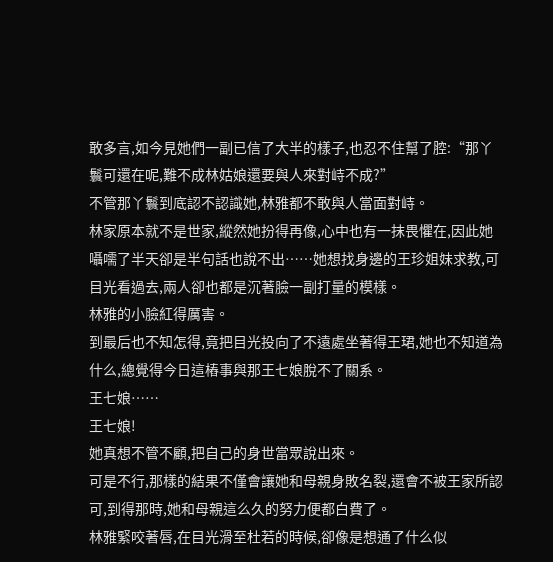敢多言,如今見她們一副已信了大半的樣子,也忍不住幫了腔:“那丫鬟可還在呢,難不成林姑娘還要與人來對峙不成?”
不管那丫鬟到底認不認識她,林雅都不敢與人當面對峙。
林家原本就不是世家,縱然她扮得再像,心中也有一抹畏懼在,因此她囁嚅了半天卻是半句話也說不出……她想找身邊的王珍姐妹求教,可目光看過去,兩人卻也都是沉著臉一副打量的模樣。
林雅的小臉紅得厲害。
到最后也不知怎得,竟把目光投向了不遠處坐著得王珺,她也不知道為什么,總覺得今日這樁事與那王七娘脫不了關系。
王七娘……
王七娘!
她真想不管不顧,把自己的身世當眾說出來。
可是不行,那樣的結果不僅會讓她和母親身敗名裂,還會不被王家所認可,到得那時,她和母親這么久的努力便都白費了。
林雅緊咬著唇,在目光滑至杜若的時候,卻像是想通了什么似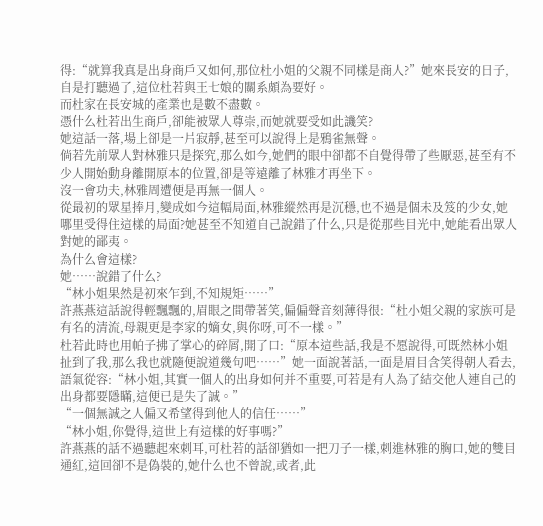得:“就算我真是出身商戶又如何,那位杜小姐的父親不同樣是商人?”她來長安的日子,自是打聽過了,這位杜若與王七娘的關系頗為要好。
而杜家在長安城的產業也是數不盡數。
憑什么杜若出生商戶,卻能被眾人尊崇,而她就要受如此譏笑?
她這話一落,場上卻是一片寂靜,甚至可以說得上是鴉雀無聲。
倘若先前眾人對林雅只是探究,那么如今,她們的眼中卻都不自覺得帶了些厭惡,甚至有不少人開始動身離開原本的位置,卻是等遠離了林雅才再坐下。
沒一會功夫,林雅周遭便是再無一個人。
從最初的眾星捧月,變成如今這幅局面,林雅縱然再是沉穩,也不過是個未及笈的少女,她哪里受得住這樣的局面?她甚至不知道自己說錯了什么,只是從那些目光中,她能看出眾人對她的鄙夷。
為什么會這樣?
她……說錯了什么?
“林小姐果然是初來乍到,不知規矩……”
許燕燕這話說得輕飄飄的,眉眼之間帶著笑,偏偏聲音刻薄得很:“杜小姐父親的家族可是有名的清流,母親更是李家的嫡女,與你呀,可不一樣。”
杜若此時也用帕子拂了掌心的碎屑,開了口:“原本這些話,我是不愿說得,可既然林小姐扯到了我,那么我也就隨便說道幾句吧……”她一面說著話,一面是眉目含笑得朝人看去,語氣從容:“林小姐,其實一個人的出身如何并不重要,可若是有人為了結交他人連自己的出身都要隱瞞,這便已是失了誠。”
“一個無誠之人偏又希望得到他人的信任……”
“林小姐,你覺得,這世上有這樣的好事嗎?”
許燕燕的話不過聽起來刺耳,可杜若的話卻猶如一把刀子一樣,刺進林雅的胸口,她的雙目通紅,這回卻不是偽裝的,她什么也不曾說,或者,此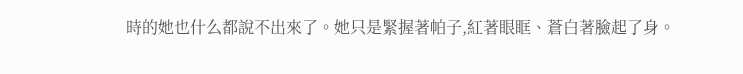時的她也什么都說不出來了。她只是緊握著帕子,紅著眼眶、蒼白著臉起了身。